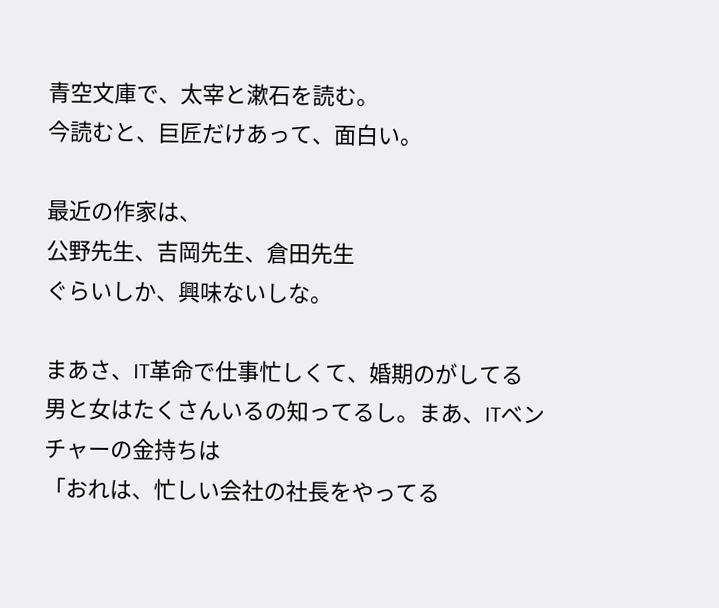青空文庫で、太宰と漱石を読む。
今読むと、巨匠だけあって、面白い。

最近の作家は、
公野先生、吉岡先生、倉田先生
ぐらいしか、興味ないしな。

まあさ、IT革命で仕事忙しくて、婚期のがしてる
男と女はたくさんいるの知ってるし。まあ、ITベンチャーの金持ちは
「おれは、忙しい会社の社長をやってる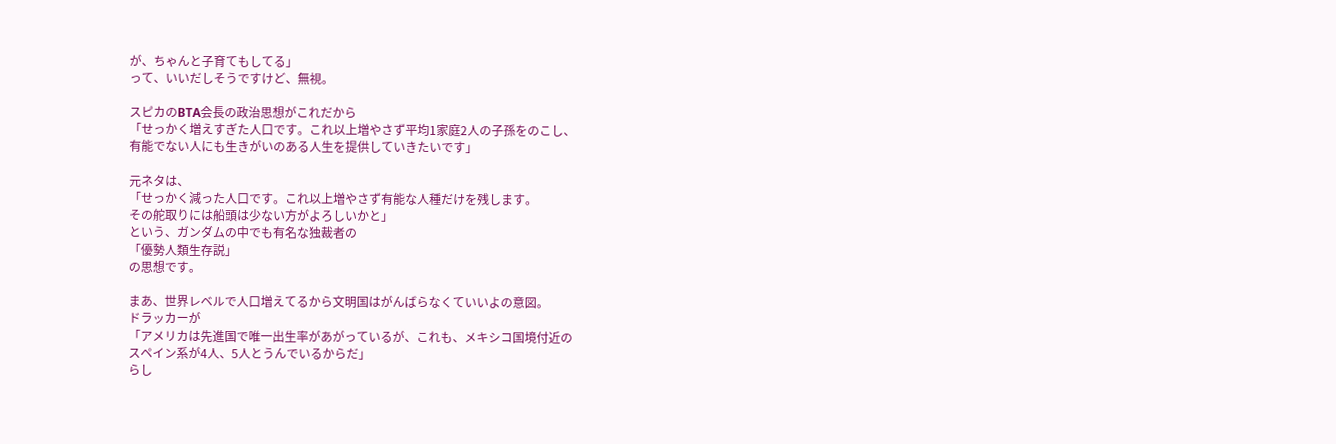が、ちゃんと子育てもしてる」
って、いいだしそうですけど、無視。

スピカのBTA会長の政治思想がこれだから
「せっかく増えすぎた人口です。これ以上増やさず平均1家庭2人の子孫をのこし、
有能でない人にも生きがいのある人生を提供していきたいです」

元ネタは、
「せっかく減った人口です。これ以上増やさず有能な人種だけを残します。
その舵取りには船頭は少ない方がよろしいかと」
という、ガンダムの中でも有名な独裁者の
「優勢人類生存説」
の思想です。

まあ、世界レベルで人口増えてるから文明国はがんばらなくていいよの意図。
ドラッカーが
「アメリカは先進国で唯一出生率があがっているが、これも、メキシコ国境付近の
スペイン系が4人、5人とうんでいるからだ」
らし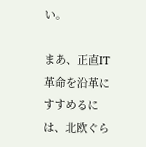い。

まあ、正直IT革命を沿革にすすめるには、北欧ぐら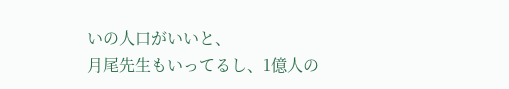いの人口がいいと、
月尾先生もいってるし、1億人の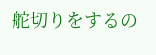舵切りをするの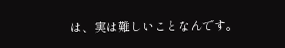は、実は難しいことなんです。